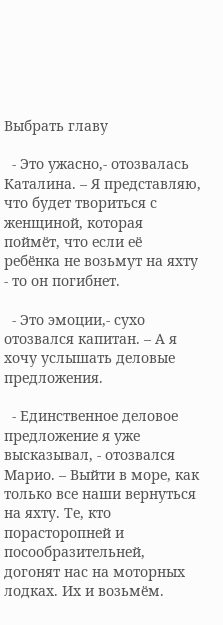Выбрать главу

  - Это ужасно,- отозвалась Каталина. – Я представляю, что будет твориться с женщиной, которая поймёт, что если её ребёнка не возьмут на яхту - то он погибнет.

  - Это эмоции,- сухо отозвался капитан. – А я хочу услышать деловые предложения.

  - Единственное деловое предложение я уже высказывал, - отозвался Марио. – Выйти в море, как только все наши вернуться на яхту. Те, кто порасторопней и посообразительней, догонят нас на моторных лодках. Их и возьмём.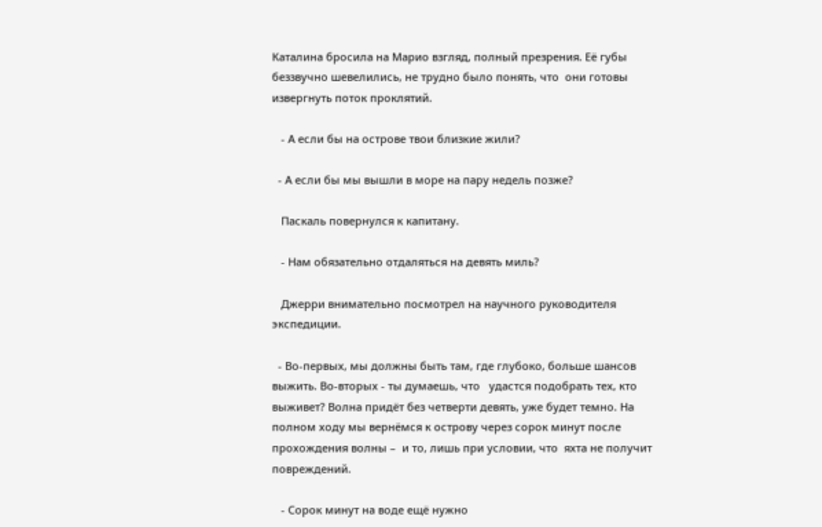Каталина бросила на Марио взгляд, полный презрения. Её губы беззвучно шевелились, не трудно было понять, что  они готовы извергнуть поток проклятий.

   - А если бы на острове твои близкие жили?

  - А если бы мы вышли в море на пару недель позже?

   Паскаль повернулся к капитану.

   - Нам обязательно отдаляться на девять миль?

   Джерри внимательно посмотрел на научного руководителя экспедиции.

  - Во-первых, мы должны быть там, где глубоко, больше шансов выжить. Во-вторых - ты думаешь, что   удастся подобрать тех, кто выживет? Волна придёт без четверти девять, уже будет темно. На полном ходу мы вернёмся к острову через сорок минут после прохождения волны –  и то, лишь при условии, что  яхта не получит  повреждений.

   - Сорок минут на воде ещё нужно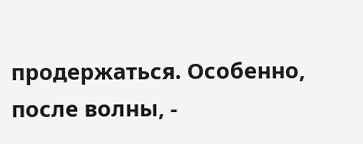продержаться. Особенно, после волны, -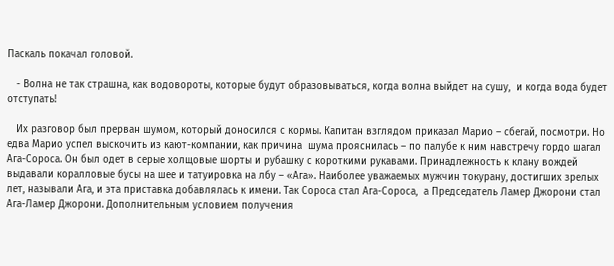Паскаль покачал головой.

   - Волна не так страшна, как водовороты, которые будут образовываться, когда волна выйдет на сушу,  и когда вода будет отступать!

   Их разговор был прерван шумом, который доносился с кормы. Капитан взглядом приказал Марио – сбегай, посмотри. Но едва Марио успел выскочить из кают-компании, как причина  шума прояснилась – по палубе к ним навстречу гордо шагал  Ага-Сороса. Он был одет в серые холщовые шорты и рубашку с короткими рукавами. Принадлежность к клану вождей выдавали коралловые бусы на шее и татуировка на лбу – «Ага». Наиболее уважаемых мужчин токурану, достигших зрелых лет, называли Ага, и эта приставка добавлялась к имени. Так Сороса стал Ага-Сороса,  а Председатель Ламер Джорони стал Ага-Ламер Джорони. Дополнительным условием получения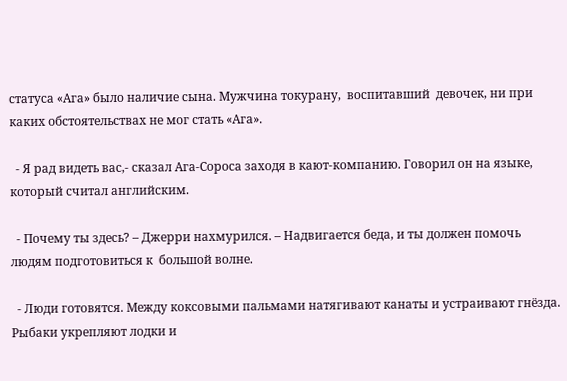статуса «Ага» было наличие сына. Мужчина токурану,  воспитавший  девочек, ни при каких обстоятельствах не мог стать «Ага».

  - Я рад видеть вас,- сказал Ага-Сороса заходя в кают-компанию. Говорил он на языке, который считал английским.

  - Почему ты здесь? – Джерри нахмурился. – Надвигается беда, и ты должен помочь людям подготовиться к  большой волне.

  - Люди готовятся. Между коксовыми пальмами натягивают канаты и устраивают гнёзда. Рыбаки укрепляют лодки и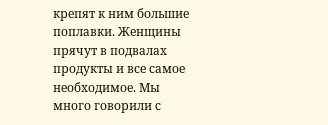крепят к ним большие поплавки. Женщины прячут в подвалах продукты и все самое необходимое. Мы много говорили с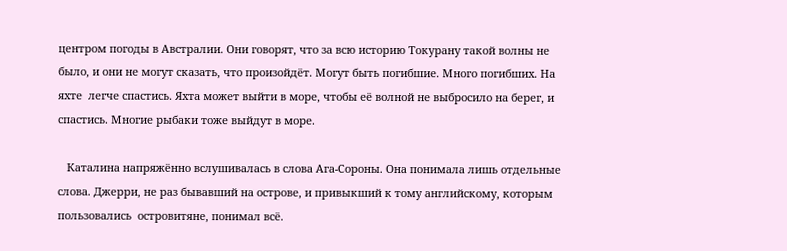центром погоды в Австралии. Они говорят, что за всю историю Токурану такой волны не было, и они не могут сказать, что произойдёт. Могут быть погибшие. Много погибших. На яхте  легче спастись. Яхта может выйти в море, чтобы её волной не выбросило на берег, и спастись. Многие рыбаки тоже выйдут в море.

   Каталина напряжённо вслушивалась в слова Ага-Сороны. Она понимала лишь отдельные слова. Джерри, не раз бывавший на острове, и привыкший к тому английскому, которым пользовались  островитяне, понимал всё.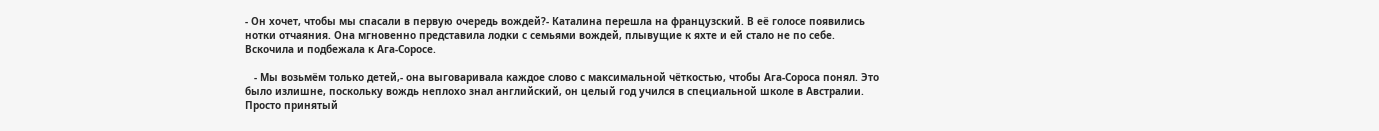- Он хочет, чтобы мы спасали в первую очередь вождей?- Каталина перешла на французский. В её голосе появились нотки отчаяния. Она мгновенно представила лодки с семьями вождей, плывущие к яхте и ей стало не по себе. Вскочила и подбежала к Ага-Соросе.

   - Мы возьмём только детей,- она выговаривала каждое слово с максимальной чёткостью, чтобы Ага-Сороса понял. Это было излишне, поскольку вождь неплохо знал английский, он целый год учился в специальной школе в Австралии. Просто принятый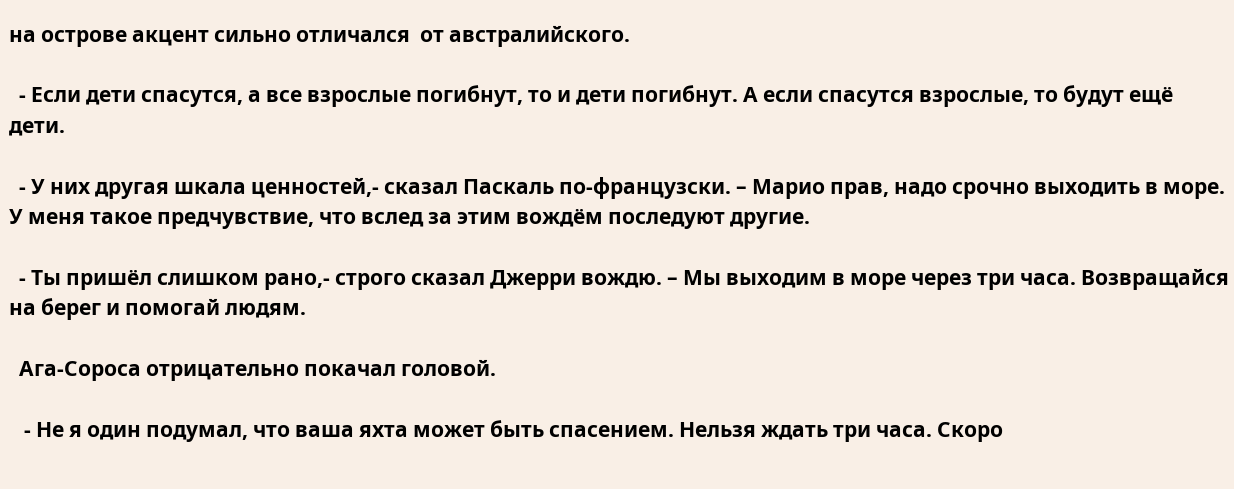на острове акцент сильно отличался  от австралийского.

  - Если дети спасутся, а все взрослые погибнут, то и дети погибнут. А если спасутся взрослые, то будут ещё дети.

  - У них другая шкала ценностей,- сказал Паскаль по-французски. – Марио прав, надо срочно выходить в море. У меня такое предчувствие, что вслед за этим вождём последуют другие.

  - Ты пришёл слишком рано,- строго сказал Джерри вождю. – Мы выходим в море через три часа. Возвращайся на берег и помогай людям.

  Ага-Сороса отрицательно покачал головой.

   - Не я один подумал, что ваша яхта может быть спасением. Нельзя ждать три часа. Скоро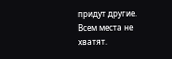придут другие. Всем места не хватят.